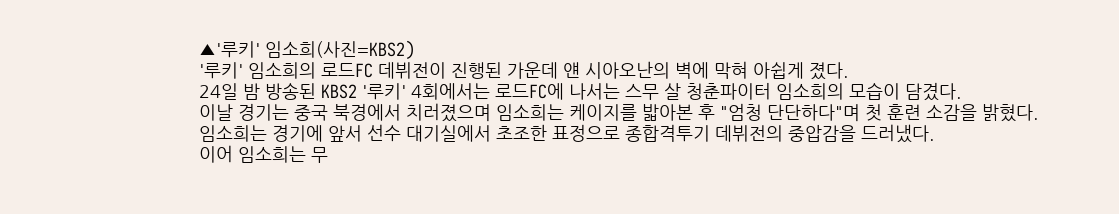▲'루키' 임소희(사진=KBS2)
'루키' 임소희의 로드FC 데뷔전이 진행된 가운데 얜 시아오난의 벽에 막혀 아쉽게 졌다.
24일 밤 방송된 KBS2 '루키' 4회에서는 로드FC에 나서는 스무 살 청춘파이터 임소희의 모습이 담겼다.
이날 경기는 중국 북경에서 치러졌으며 임소희는 케이지를 밟아본 후 "엄청 단단하다"며 첫 훈련 소감을 밝혔다.
임소희는 경기에 앞서 선수 대기실에서 초조한 표정으로 종합격투기 데뷔전의 중압감을 드러냈다.
이어 임소희는 무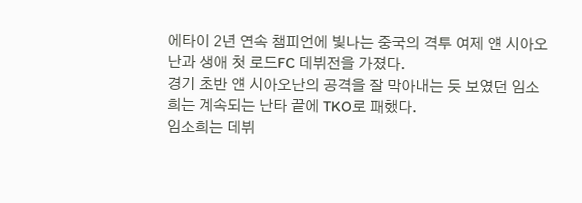에타이 2년 연속 챔피언에 빛나는 중국의 격투 여제 얜 시아오난과 생애 첫 로드FC 데뷔전을 가졌다.
경기 초반 얜 시아오난의 공격을 잘 막아내는 듯 보였던 임소희는 계속되는 난타 끝에 TKO로 패했다.
임소희는 데뷔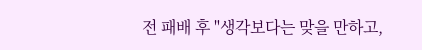전 패배 후 "생각보다는 맞을 만하고,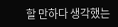할 만하다 생각했는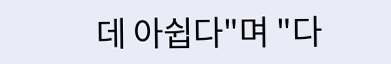데 아쉽다"며 "다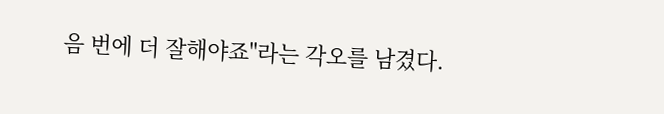음 번에 더 잘해야죠"라는 각오를 남겼다.